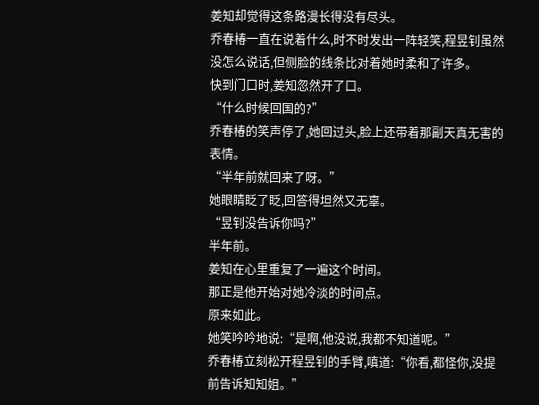姜知却觉得这条路漫长得没有尽头。
乔春椿一直在说着什么,时不时发出一阵轻笑,程昱钊虽然没怎么说话,但侧脸的线条比对着她时柔和了许多。
快到门口时,姜知忽然开了口。
“什么时候回国的?”
乔春椿的笑声停了,她回过头,脸上还带着那副天真无害的表情。
“半年前就回来了呀。”
她眼睛眨了眨,回答得坦然又无辜。
“昱钊没告诉你吗?”
半年前。
姜知在心里重复了一遍这个时间。
那正是他开始对她冷淡的时间点。
原来如此。
她笑吟吟地说:“是啊,他没说,我都不知道呢。”
乔春椿立刻松开程昱钊的手臂,嗔道:“你看,都怪你,没提前告诉知知姐。”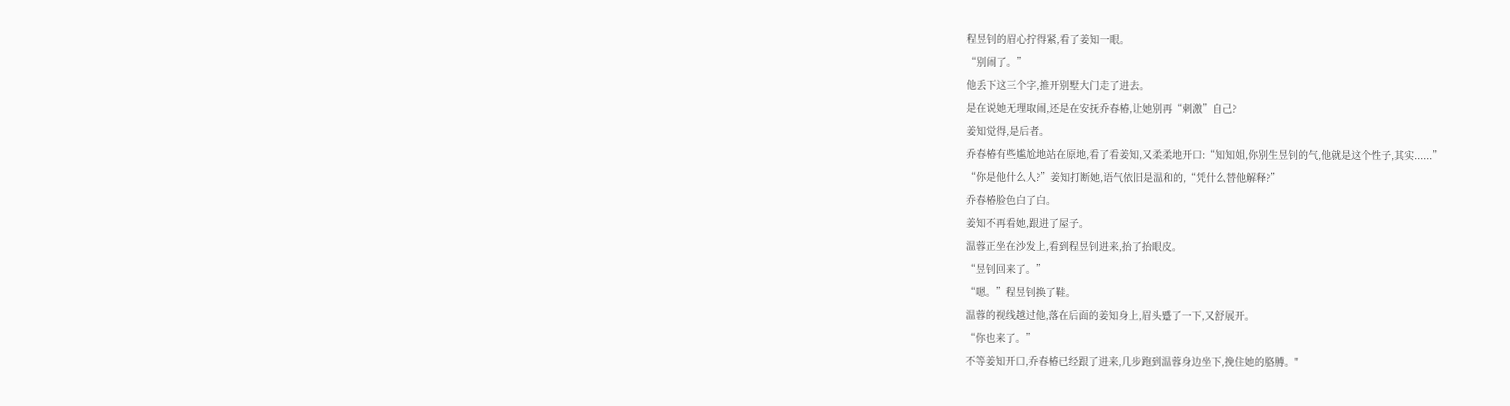程昱钊的眉心拧得紧,看了姜知一眼。
“别闹了。”
他丢下这三个字,推开别墅大门走了进去。
是在说她无理取闹,还是在安抚乔春椿,让她别再“刺激”自己?
姜知觉得,是后者。
乔春椿有些尴尬地站在原地,看了看姜知,又柔柔地开口:“知知姐,你别生昱钊的气,他就是这个性子,其实......”
“你是他什么人?”姜知打断她,语气依旧是温和的,“凭什么替他解释?”
乔春椿脸色白了白。
姜知不再看她,跟进了屋子。
温蓉正坐在沙发上,看到程昱钊进来,抬了抬眼皮。
“昱钊回来了。”
“嗯。”程昱钊换了鞋。
温蓉的视线越过他,落在后面的姜知身上,眉头蹙了一下,又舒展开。
“你也来了。”
不等姜知开口,乔春椿已经跟了进来,几步跑到温蓉身边坐下,挽住她的胳膊。"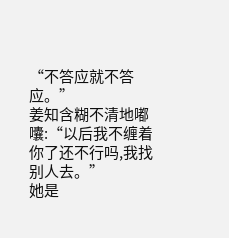“不答应就不答应。”
姜知含糊不清地嘟囔:“以后我不缠着你了还不行吗,我找别人去。”
她是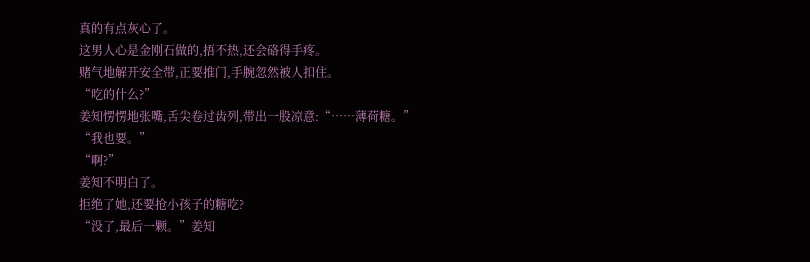真的有点灰心了。
这男人心是金刚石做的,捂不热,还会硌得手疼。
赌气地解开安全带,正要推门,手腕忽然被人扣住。
“吃的什么?”
姜知愣愣地张嘴,舌尖卷过齿列,带出一股凉意:“……薄荷糖。”
“我也要。”
“啊?”
姜知不明白了。
拒绝了她,还要抢小孩子的糖吃?
“没了,最后一颗。”姜知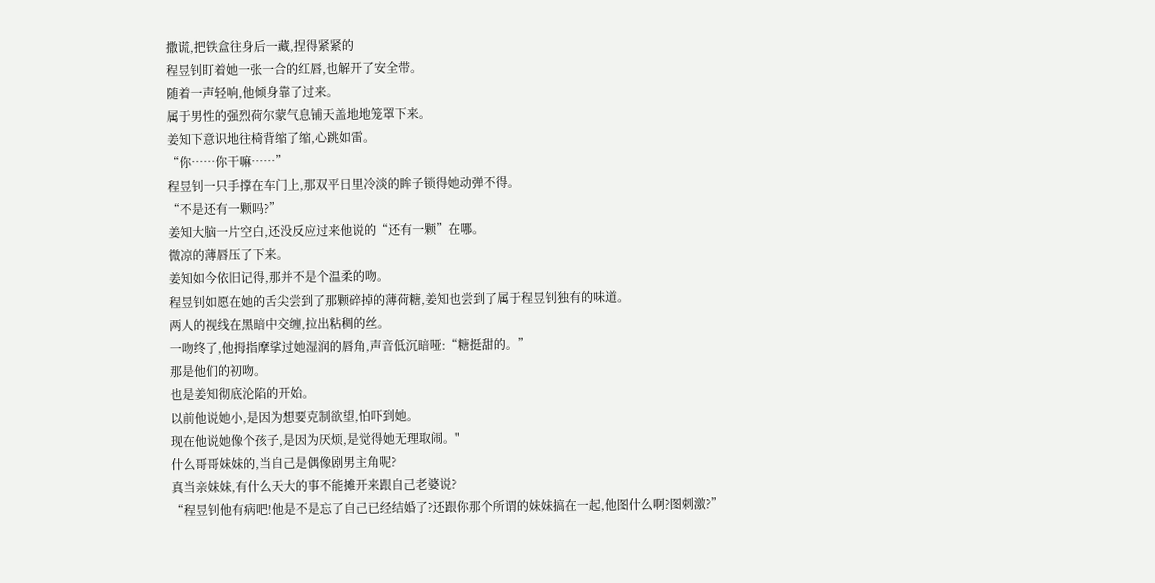撒谎,把铁盒往身后一藏,捏得紧紧的
程昱钊盯着她一张一合的红唇,也解开了安全带。
随着一声轻响,他倾身靠了过来。
属于男性的强烈荷尔蒙气息铺天盖地地笼罩下来。
姜知下意识地往椅背缩了缩,心跳如雷。
“你……你干嘛……”
程昱钊一只手撑在车门上,那双平日里冷淡的眸子锁得她动弹不得。
“不是还有一颗吗?”
姜知大脑一片空白,还没反应过来他说的“还有一颗”在哪。
微凉的薄唇压了下来。
姜知如今依旧记得,那并不是个温柔的吻。
程昱钊如愿在她的舌尖尝到了那颗碎掉的薄荷糖,姜知也尝到了属于程昱钊独有的味道。
两人的视线在黑暗中交缠,拉出粘稠的丝。
一吻终了,他拇指摩挲过她湿润的唇角,声音低沉暗哑:“糖挺甜的。”
那是他们的初吻。
也是姜知彻底沦陷的开始。
以前他说她小,是因为想要克制欲望,怕吓到她。
现在他说她像个孩子,是因为厌烦,是觉得她无理取闹。"
什么哥哥妹妹的,当自己是偶像剧男主角呢?
真当亲妹妹,有什么天大的事不能摊开来跟自己老婆说?
“程昱钊他有病吧!他是不是忘了自己已经结婚了?还跟你那个所谓的妹妹搞在一起,他图什么啊?图刺激?”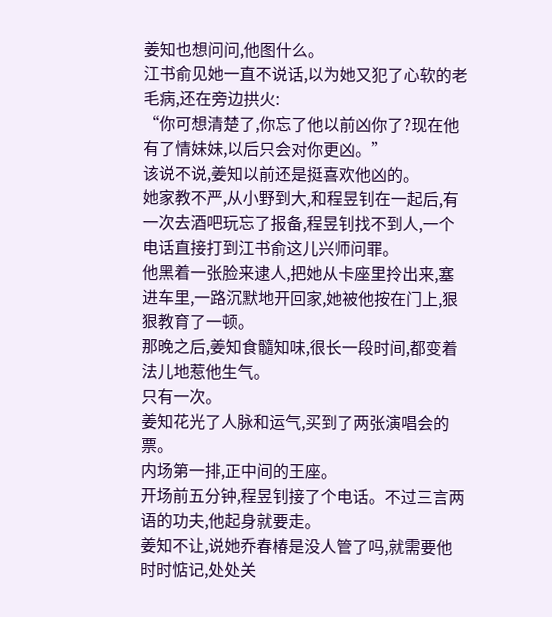姜知也想问问,他图什么。
江书俞见她一直不说话,以为她又犯了心软的老 毛病,还在旁边拱火:
“你可想清楚了,你忘了他以前凶你了?现在他有了情妹妹,以后只会对你更凶。”
该说不说,姜知以前还是挺喜欢他凶的。
她家教不严,从小野到大,和程昱钊在一起后,有一次去酒吧玩忘了报备,程昱钊找不到人,一个电话直接打到江书俞这儿兴师问罪。
他黑着一张脸来逮人,把她从卡座里拎出来,塞进车里,一路沉默地开回家,她被他按在门上,狠狠教育了一顿。
那晚之后,姜知食髓知味,很长一段时间,都变着法儿地惹他生气。
只有一次。
姜知花光了人脉和运气,买到了两张演唱会的票。
内场第一排,正中间的王座。
开场前五分钟,程昱钊接了个电话。不过三言两语的功夫,他起身就要走。
姜知不让,说她乔春椿是没人管了吗,就需要他时时惦记,处处关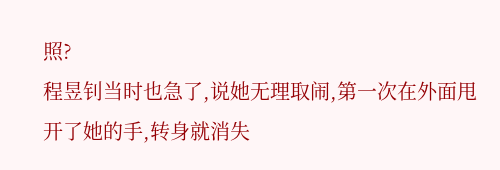照?
程昱钊当时也急了,说她无理取闹,第一次在外面甩开了她的手,转身就消失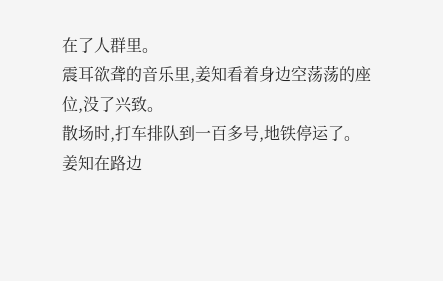在了人群里。
震耳欲聋的音乐里,姜知看着身边空荡荡的座位,没了兴致。
散场时,打车排队到一百多号,地铁停运了。
姜知在路边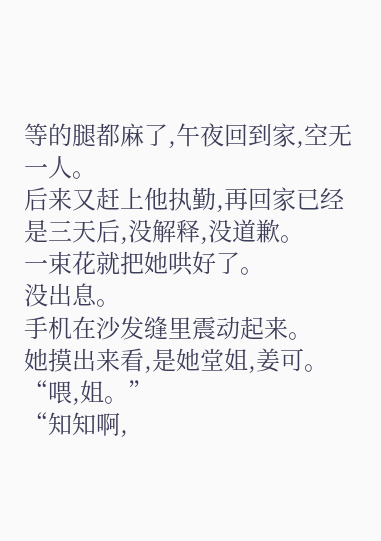等的腿都麻了,午夜回到家,空无一人。
后来又赶上他执勤,再回家已经是三天后,没解释,没道歉。
一束花就把她哄好了。
没出息。
手机在沙发缝里震动起来。
她摸出来看,是她堂姐,姜可。
“喂,姐。”
“知知啊,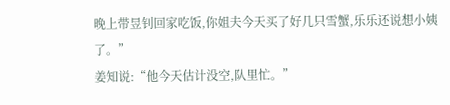晚上带昱钊回家吃饭,你姐夫今天买了好几只雪蟹,乐乐还说想小姨了。”
姜知说:“他今天估计没空,队里忙。”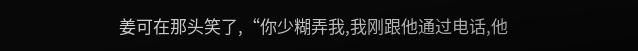姜可在那头笑了,“你少糊弄我,我刚跟他通过电话,他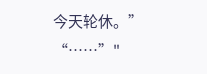今天轮休。”
“……”"